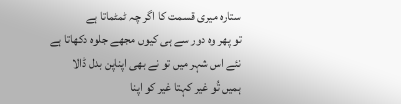ستارہ میری قسمت کا اگر چہ ٹمٹماتا ہے
تو پھر وہ دور سے ہی کیوں مجھے جلوہ دکھاتا ہے
نئے اس شہر میں تو نے بھی اپناپن بدل ڈالا
ہمیں تُو غیر کہتا غیر کو اپنا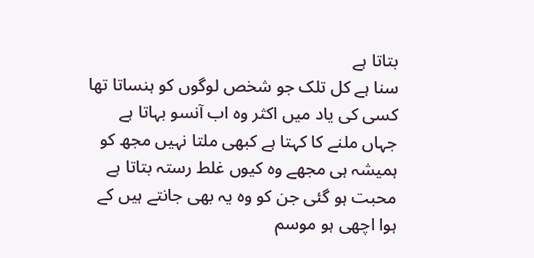بتاتا ہے
سنا ہے کل تلک جو شخص لوگوں کو ہنساتا تھا
کسی کی یاد میں اکثر وہ اب آنسو بہاتا ہے
جہاں ملنے کا کہتا ہے کبھی ملتا نہیں مجھ کو
ہمیشہ ہی مجھے وہ کیوں غلط رستہ بتاتا ہے
محبت ہو گئی جن کو وہ یہ بھی جانتے ہیں کے
ہوا اچھی ہو موسم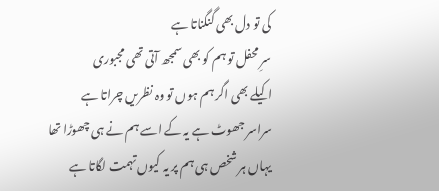کی تو دل بھی گنگناتا ہے
سرِ محفل تو ہم کو بھی سمجھ آتی تھی مجبوری
اکیلے بھی اگر ہم ہوں تو وہ نظریں چراتا ہے
سراسر جھوٹ ہے یہ کے اسے ہم نے ہی چھوڑا تھا
یہاں ہر شخص ہی ہم پر یہ کیوں تہمت لگاتا ہے